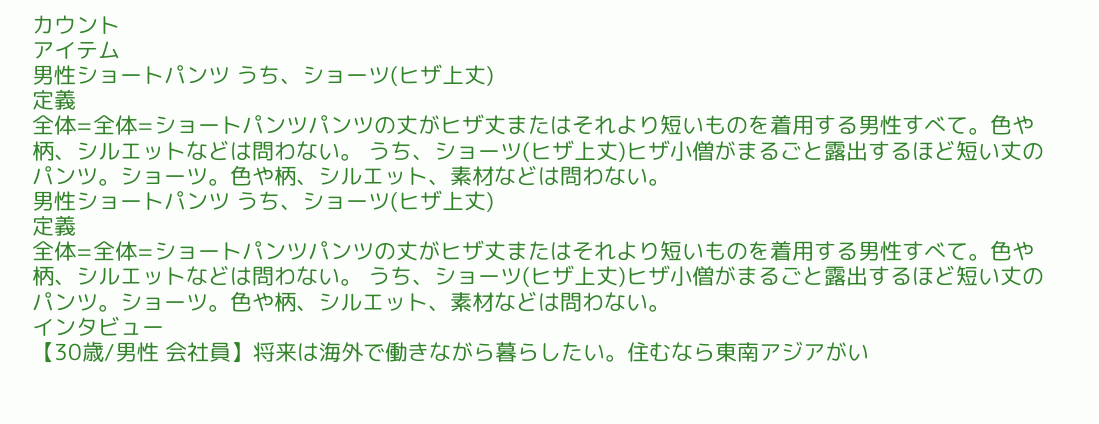カウント
アイテム
男性ショートパンツ うち、ショーツ(ヒザ上丈)
定義
全体=全体=ショートパンツパンツの丈がヒザ丈またはそれより短いものを着用する男性すべて。色や柄、シルエットなどは問わない。 うち、ショーツ(ヒザ上丈)ヒザ小僧がまるごと露出するほど短い丈のパンツ。ショーツ。色や柄、シルエット、素材などは問わない。
男性ショートパンツ うち、ショーツ(ヒザ上丈)
定義
全体=全体=ショートパンツパンツの丈がヒザ丈またはそれより短いものを着用する男性すべて。色や柄、シルエットなどは問わない。 うち、ショーツ(ヒザ上丈)ヒザ小僧がまるごと露出するほど短い丈のパンツ。ショーツ。色や柄、シルエット、素材などは問わない。
インタビュー
【30歳/男性 会社員】将来は海外で働きながら暮らしたい。住むなら東南アジアがい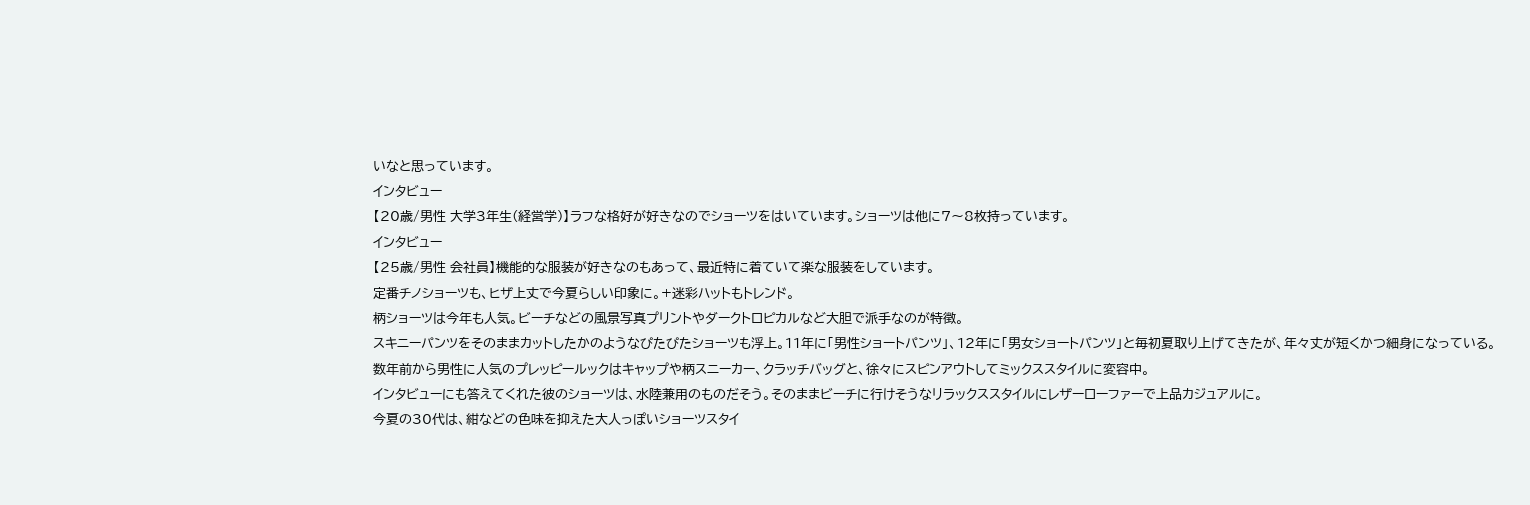いなと思っています。
インタビュー
【20歳/男性 大学3年生(経営学)】ラフな格好が好きなのでショーツをはいています。ショーツは他に7〜8枚持っています。
インタビュー
【25歳/男性 会社員】機能的な服装が好きなのもあって、最近特に着ていて楽な服装をしています。
定番チノショーツも、ヒザ上丈で今夏らしい印象に。+迷彩ハットもトレンド。
柄ショーツは今年も人気。ビーチなどの風景写真プリントやダークトロピカルなど大胆で派手なのが特徴。
スキニーパンツをそのままカットしたかのようなぴたぴたショーツも浮上。11年に「男性ショートパンツ」、12年に「男女ショートパンツ」と毎初夏取り上げてきたが、年々丈が短くかつ細身になっている。
数年前から男性に人気のプレッピールックはキャップや柄スニーカー、クラッチバッグと、徐々にスピンアウトしてミックススタイルに変容中。
インタビューにも答えてくれた彼のショーツは、水陸兼用のものだそう。そのままビーチに行けそうなリラックススタイルにレザーローファーで上品カジュアルに。
今夏の30代は、紺などの色味を抑えた大人っぽいショーツスタイ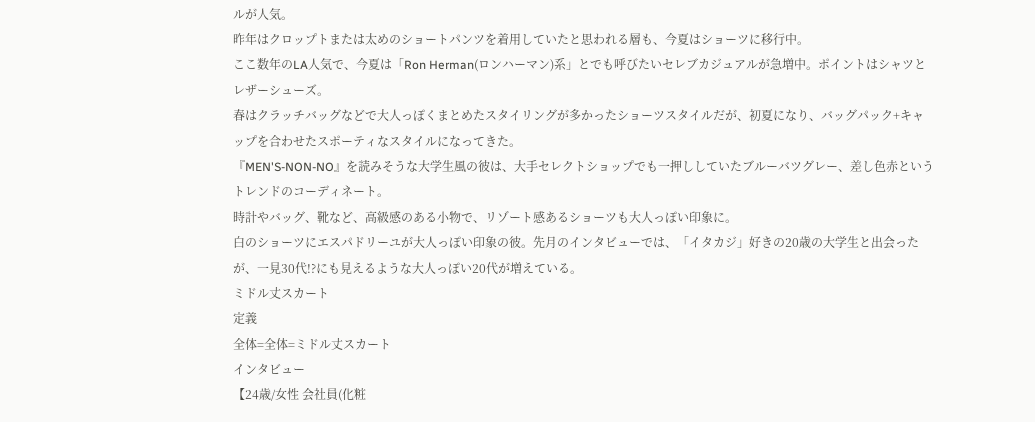ルが人気。
昨年はクロップトまたは太めのショートパンツを着用していたと思われる層も、今夏はショーツに移行中。
ここ数年のLA人気で、今夏は「Ron Herman(ロンハーマン)系」とでも呼びたいセレブカジュアルが急増中。ポイントはシャツとレザーシューズ。
春はクラッチバッグなどで大人っぽくまとめたスタイリングが多かったショーツスタイルだが、初夏になり、バッグパック+キャップを合わせたスポーティなスタイルになってきた。
『MEN'S-NON-NO』を読みそうな大学生風の彼は、大手セレクトショップでも一押ししていたブルーバツグレー、差し色赤というトレンドのコーディネート。
時計やバッグ、靴など、高級感のある小物で、リゾート感あるショーツも大人っぽい印象に。
白のショーツにエスパドリーユが大人っぽい印象の彼。先月のインタビューでは、「イタカジ」好きの20歳の大学生と出会ったが、一見30代!?にも見えるような大人っぽい20代が増えている。
ミドル丈スカート
定義
全体=全体=ミドル丈スカート
インタビュー
【24歳/女性 会社員(化粧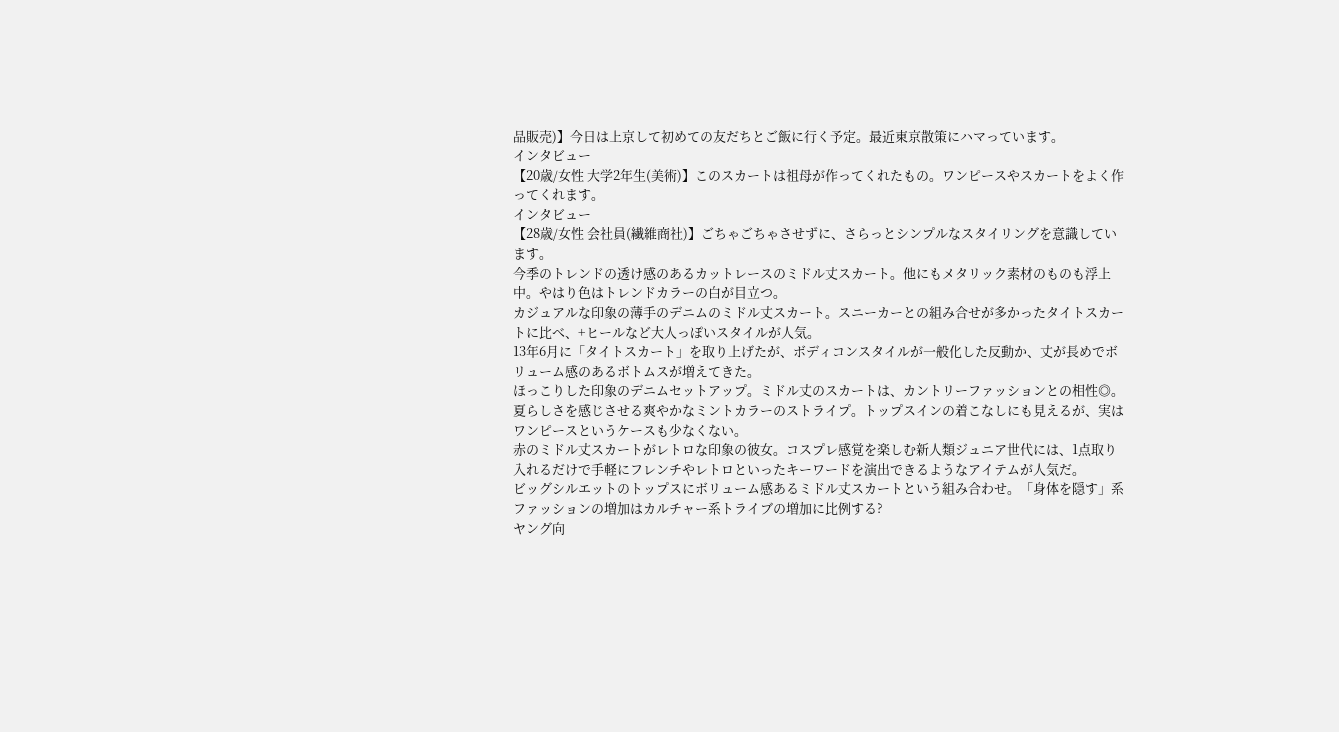品販売)】今日は上京して初めての友だちとご飯に行く予定。最近東京散策にハマっています。
インタビュー
【20歳/女性 大学2年生(美術)】このスカートは祖母が作ってくれたもの。ワンピースやスカートをよく作ってくれます。
インタビュー
【28歳/女性 会社員(繊維商社)】ごちゃごちゃさせずに、さらっとシンプルなスタイリングを意識しています。
今季のトレンドの透け感のあるカットレースのミドル丈スカート。他にもメタリック素材のものも浮上中。やはり色はトレンドカラーの白が目立つ。
カジュアルな印象の薄手のデニムのミドル丈スカート。スニーカーとの組み合せが多かったタイトスカートに比べ、+ヒールなど大人っぽいスタイルが人気。
13年6月に「タイトスカート」を取り上げたが、ボディコンスタイルが一般化した反動か、丈が長めでボリューム感のあるボトムスが増えてきた。
ほっこりした印象のデニムセットアップ。ミドル丈のスカートは、カントリーファッションとの相性◎。
夏らしさを感じさせる爽やかなミントカラーのストライプ。トップスインの着こなしにも見えるが、実はワンピースというケースも少なくない。
赤のミドル丈スカートがレトロな印象の彼女。コスプレ感覚を楽しむ新人類ジュニア世代には、1点取り入れるだけで手軽にフレンチやレトロといったキーワードを演出できるようなアイテムが人気だ。
ビッグシルエットのトップスにボリューム感あるミドル丈スカートという組み合わせ。「身体を隠す」系ファッションの増加はカルチャー系トライブの増加に比例する?
ヤング向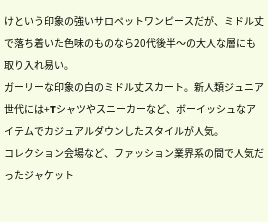けという印象の強いサロペットワンピースだが、ミドル丈で落ち着いた色味のものなら20代後半〜の大人な層にも取り入れ易い。
ガーリーな印象の白のミドル丈スカート。新人類ジュニア世代には+Tシャツやスニーカーなど、ボーイッシュなアイテムでカジュアルダウンしたスタイルが人気。
コレクション会場など、ファッション業界系の間で人気だったジャケット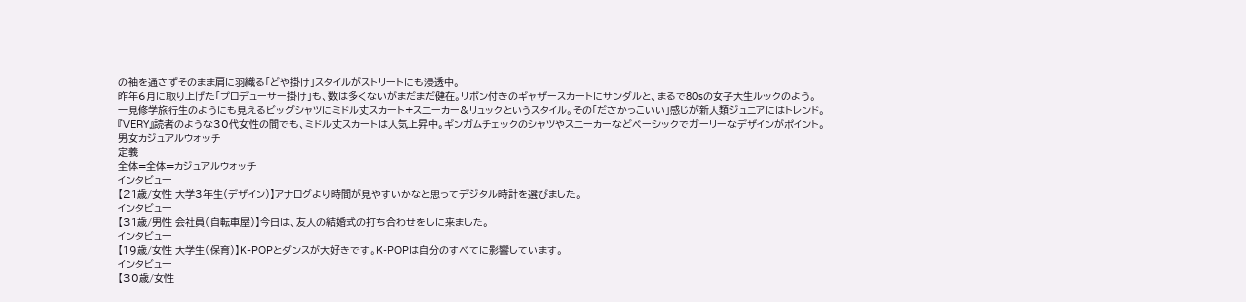の袖を通さずそのまま肩に羽織る「どや掛け」スタイルがストリートにも浸透中。
昨年6月に取り上げた「プロデューサー掛け」も、数は多くないがまだまだ健在。リボン付きのギャザースカートにサンダルと、まるで80sの女子大生ルックのよう。
一見修学旅行生のようにも見えるビッグシャツにミドル丈スカート+スニーカー&リュックというスタイル。その「ださかっこいい」感じが新人類ジュニアにはトレンド。
『VERY』読者のような30代女性の間でも、ミドル丈スカートは人気上昇中。ギンガムチェックのシャツやスニーカーなどベーシックでガーリーなデザインがポイント。
男女カジュアルウォッチ
定義
全体=全体=カジュアルウォッチ
インタビュー
【21歳/女性 大学3年生(デザイン)】アナログより時間が見やすいかなと思ってデジタル時計を選びました。
インタビュー
【31歳/男性 会社員(自転車屋)】今日は、友人の結婚式の打ち合わせをしに来ました。
インタビュー
【19歳/女性 大学生(保育)】K-POPとダンスが大好きです。K-POPは自分のすべてに影響しています。
インタビュー
【30歳/女性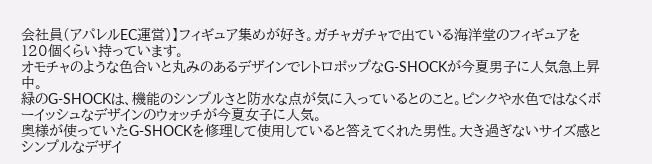会社員(アパレルEC運営)】フィギュア集めが好き。ガチャガチャで出ている海洋堂のフィギュアを120個くらい持っています。
オモチャのような色合いと丸みのあるデザインでレトロポップなG-SHOCKが今夏男子に人気急上昇中。
緑のG-SHOCKは、機能のシンプルさと防水な点が気に入っているとのこと。ピンクや水色ではなくボーイッシュなデザインのウォッチが今夏女子に人気。
奥様が使っていたG-SHOCKを修理して使用していると答えてくれた男性。大き過ぎないサイズ感とシンプルなデザイ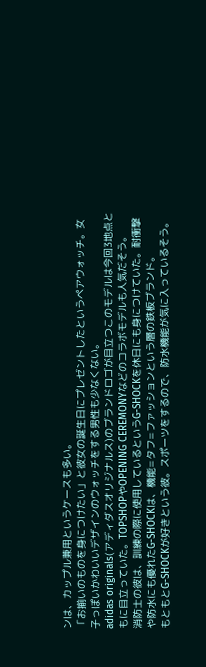ンは、カップル兼用というケースも多い。
「お揃いのものを身につけたい」と彼女の誕生日にプレゼントしたというペアウォッチ。女子っぽいかわいいデザインのウォッチをする男性も少なくない。
adidas originals(アディダスオリジナルス)のブランドロゴが目立つこのモデルは今回3地点ともに目立っていた。TOPSHOPやOPENING CEREMONYなどのコラボモデルも人気だそう。
消防士の彼は、訓練の際に使用しているというG-SHOCKを休日にも身につけていた。耐衝撃や防水にも優れたG-SHOCKは、機能=タフ=ファッションという層の鉄板ブランド。
もともとG-SHOCKが好きという彼。スポーツをするので、防水機能が気に入っているそう。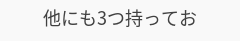他にも3つ持ってお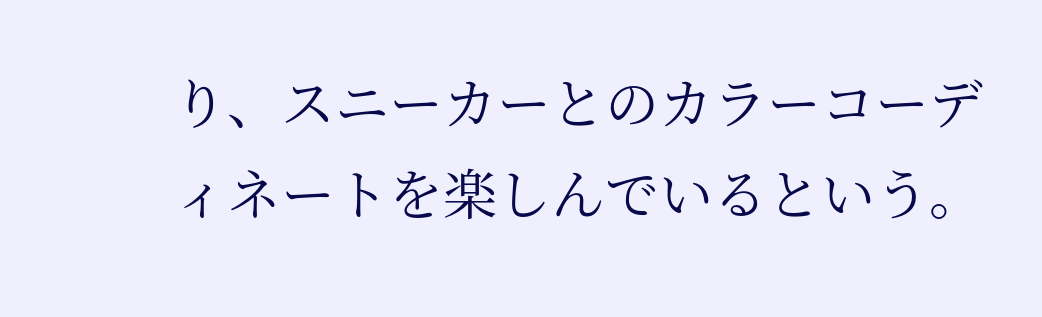り、スニーカーとのカラーコーディネートを楽しんでいるという。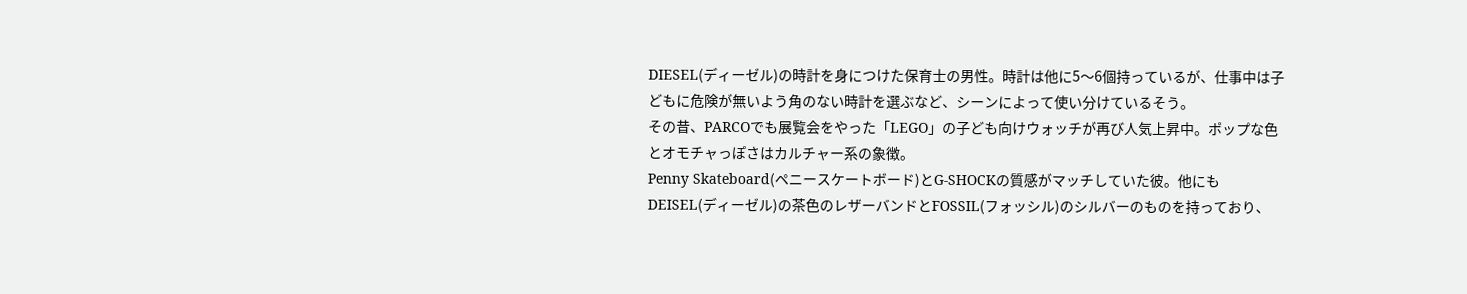DIESEL(ディーゼル)の時計を身につけた保育士の男性。時計は他に5〜6個持っているが、仕事中は子どもに危険が無いよう角のない時計を選ぶなど、シーンによって使い分けているそう。
その昔、PARCOでも展覧会をやった「LEGO」の子ども向けウォッチが再び人気上昇中。ポップな色とオモチャっぽさはカルチャー系の象徴。
Penny Skateboard(ペニースケートボード)とG-SHOCKの質感がマッチしていた彼。他にもDEISEL(ディーゼル)の茶色のレザーバンドとFOSSIL(フォッシル)のシルバーのものを持っており、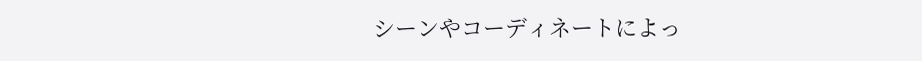シーンやコーディネートによっ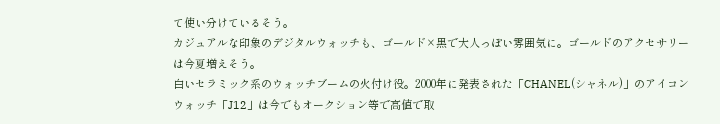て使い分けているそう。
カジュアルな印象のデジタルウォッチも、ゴールド×黒で大人っぽい雰囲気に。ゴールドのアクセサリーは今夏増えそう。
白いセラミック系のウォッチブームの火付け役。2000年に発表された「CHANEL(シャネル)」のアイコンウォッチ「J12」は今でもオークション等で高値で取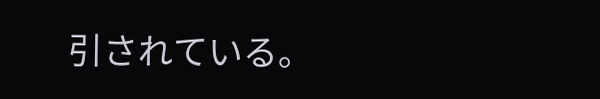引されている。